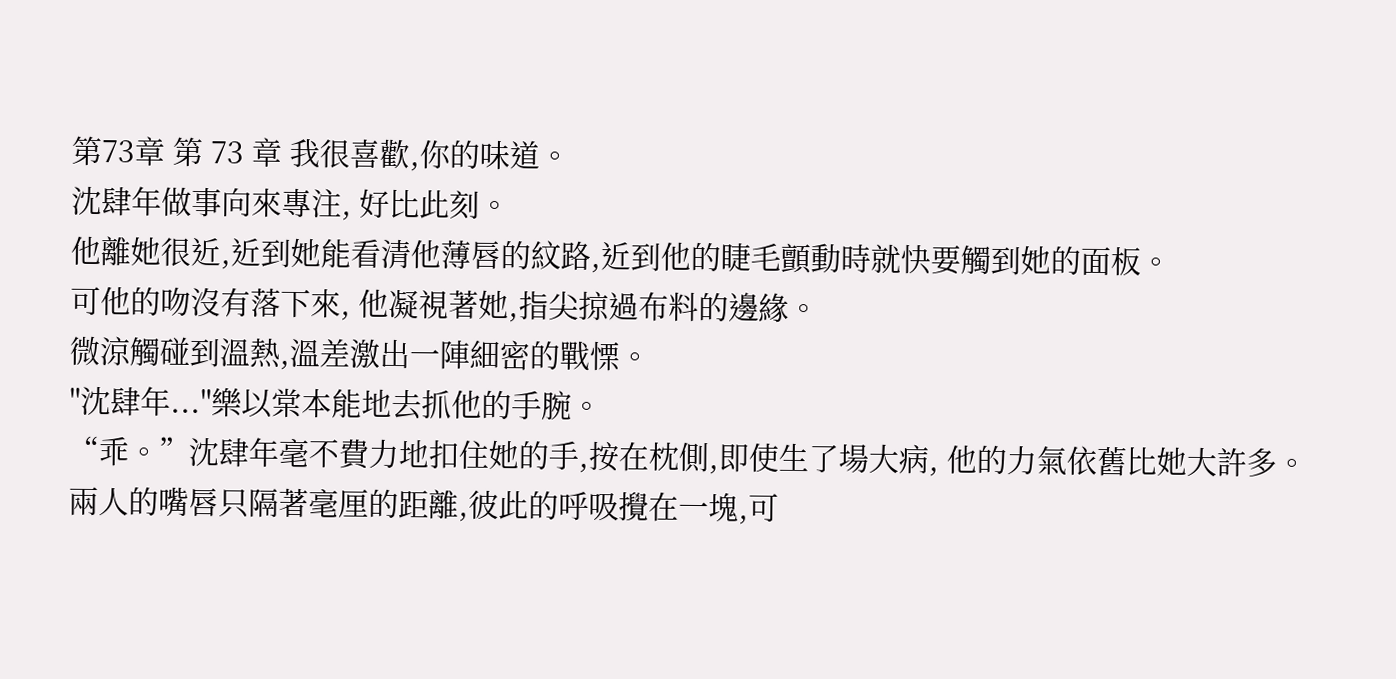第73章 第 73 章 我很喜歡,你的味道。
沈肆年做事向來專注, 好比此刻。
他離她很近,近到她能看清他薄唇的紋路,近到他的睫毛顫動時就快要觸到她的面板。
可他的吻沒有落下來, 他凝視著她,指尖掠過布料的邊緣。
微涼觸碰到溫熱,溫差激出一陣細密的戰慄。
"沈肆年..."樂以棠本能地去抓他的手腕。
“乖。”沈肆年毫不費力地扣住她的手,按在枕側,即使生了場大病, 他的力氣依舊比她大許多。
兩人的嘴唇只隔著毫厘的距離,彼此的呼吸攪在一塊,可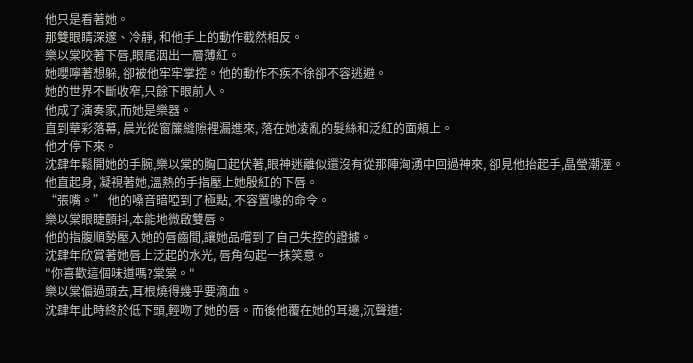他只是看著她。
那雙眼睛深邃、冷靜, 和他手上的動作截然相反。
樂以棠咬著下唇,眼尾洇出一層薄紅。
她嚶嚀著想躲, 卻被他牢牢掌控。他的動作不疾不徐卻不容逃避。
她的世界不斷收窄,只餘下眼前人。
他成了演奏家,而她是樂器。
直到華彩落幕, 晨光從窗簾縫隙裡漏進來, 落在她凌亂的髮絲和泛紅的面頰上。
他才停下來。
沈肆年鬆開她的手腕,樂以棠的胸口起伏著,眼神迷離似還沒有從那陣洶湧中回過神來, 卻見他抬起手,晶瑩潮溼。
他直起身, 凝視著她,溫熱的手指壓上她殷紅的下唇。
“張嘴。” 他的嗓音暗啞到了極點, 不容置喙的命令。
樂以棠眼睫顫抖,本能地微啟雙唇。
他的指腹順勢壓入她的唇齒間,讓她品嚐到了自己失控的證據。
沈肆年欣賞著她唇上泛起的水光, 唇角勾起一抹笑意。
"你喜歡這個味道嗎?棠棠。"
樂以棠偏過頭去,耳根燒得幾乎要滴血。
沈肆年此時終於低下頭,輕吻了她的唇。而後他覆在她的耳邊,沉聲道: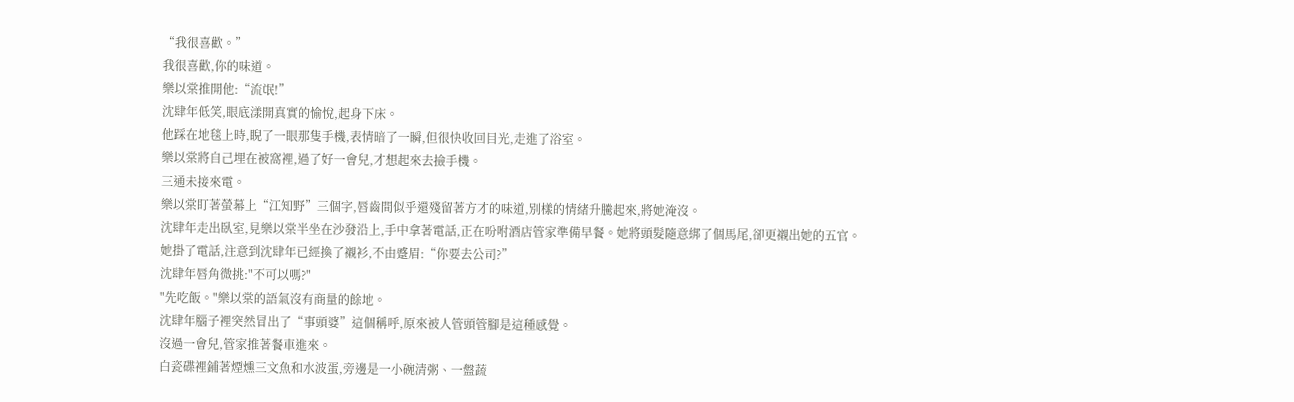“我很喜歡。”
我很喜歡,你的味道。
樂以棠推開他:“流氓!”
沈肆年低笑,眼底漾開真實的愉悅,起身下床。
他踩在地毯上時,睨了一眼那隻手機,表情暗了一瞬,但很快收回目光,走進了浴室。
樂以棠將自己埋在被窩裡,過了好一會兒,才想起來去撿手機。
三通未接來電。
樂以棠盯著螢幕上“江知野”三個字,唇齒間似乎還殘留著方才的味道,別樣的情緒升騰起來,將她淹沒。
沈肆年走出臥室,見樂以棠半坐在沙發沿上,手中拿著電話,正在吩咐酒店管家準備早餐。她將頭髮隨意綁了個馬尾,卻更襯出她的五官。
她掛了電話,注意到沈肆年已經換了襯衫,不由蹙眉:“你要去公司?”
沈肆年唇角微挑:"不可以嗎?"
"先吃飯。"樂以棠的語氣沒有商量的餘地。
沈肆年腦子裡突然冒出了“事頭婆”這個稱呼,原來被人管頭管腳是這種感覺。
沒過一會兒,管家推著餐車進來。
白瓷碟裡鋪著煙燻三文魚和水波蛋,旁邊是一小碗清粥、一盤蔬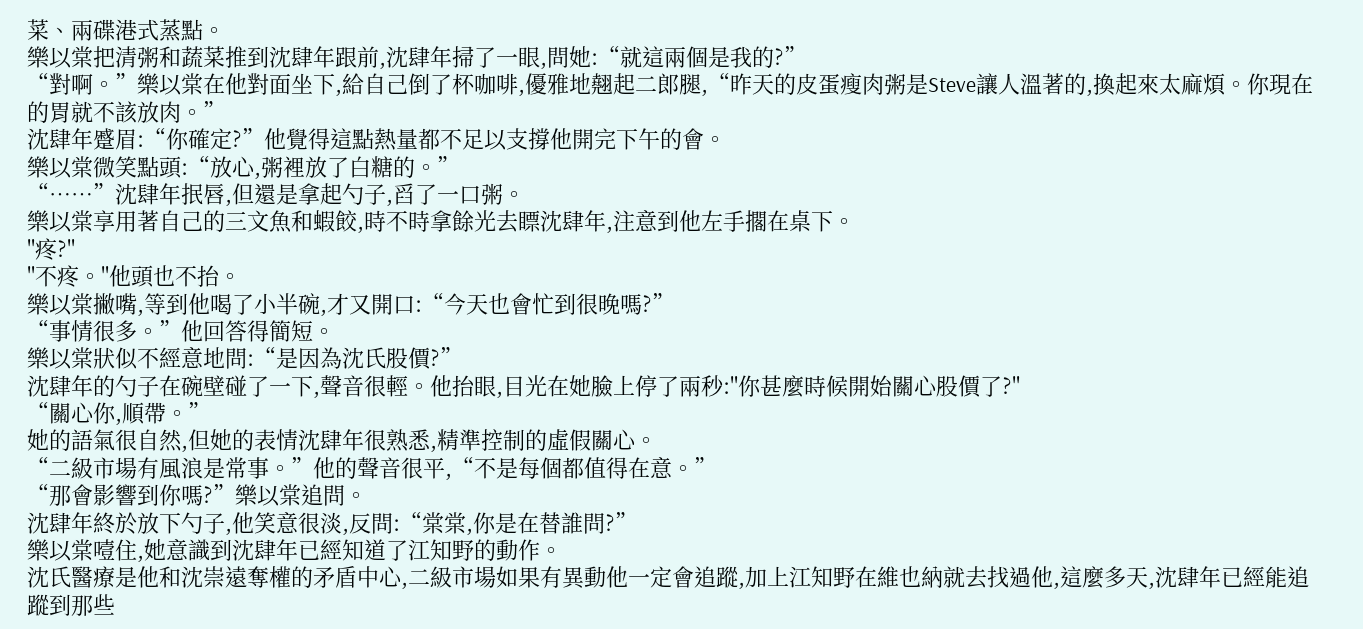菜、兩碟港式蒸點。
樂以棠把清粥和蔬菜推到沈肆年跟前,沈肆年掃了一眼,問她:“就這兩個是我的?”
“對啊。”樂以棠在他對面坐下,給自己倒了杯咖啡,優雅地翹起二郎腿,“昨天的皮蛋瘦肉粥是Steve讓人溫著的,換起來太麻煩。你現在的胃就不該放肉。”
沈肆年蹙眉:“你確定?”他覺得這點熱量都不足以支撐他開完下午的會。
樂以棠微笑點頭:“放心,粥裡放了白糖的。”
“……”沈肆年抿唇,但還是拿起勺子,舀了一口粥。
樂以棠享用著自己的三文魚和蝦餃,時不時拿餘光去瞟沈肆年,注意到他左手擱在桌下。
"疼?"
"不疼。"他頭也不抬。
樂以棠撇嘴,等到他喝了小半碗,才又開口:“今天也會忙到很晚嗎?”
“事情很多。”他回答得簡短。
樂以棠狀似不經意地問:“是因為沈氏股價?”
沈肆年的勺子在碗壁碰了一下,聲音很輕。他抬眼,目光在她臉上停了兩秒:"你甚麼時候開始關心股價了?"
“關心你,順帶。”
她的語氣很自然,但她的表情沈肆年很熟悉,精準控制的虛假關心。
“二級市場有風浪是常事。”他的聲音很平,“不是每個都值得在意。”
“那會影響到你嗎?”樂以棠追問。
沈肆年終於放下勺子,他笑意很淡,反問:“棠棠,你是在替誰問?”
樂以棠噎住,她意識到沈肆年已經知道了江知野的動作。
沈氏醫療是他和沈崇遠奪權的矛盾中心,二級市場如果有異動他一定會追蹤,加上江知野在維也納就去找過他,這麼多天,沈肆年已經能追蹤到那些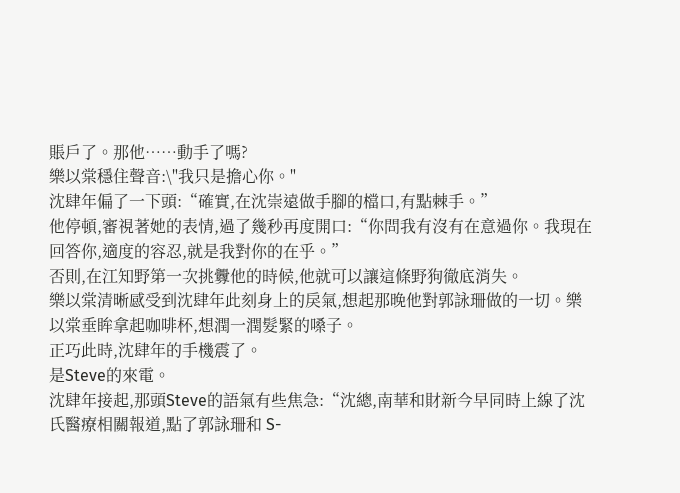賬戶了。那他……動手了嗎?
樂以棠穩住聲音:\"我只是擔心你。"
沈肆年偏了一下頭:“確實,在沈崇遠做手腳的檔口,有點棘手。”
他停頓,審視著她的表情,過了幾秒再度開口:“你問我有沒有在意過你。我現在回答你,適度的容忍,就是我對你的在乎。”
否則,在江知野第一次挑釁他的時候,他就可以讓這條野狗徹底消失。
樂以棠清晰感受到沈肆年此刻身上的戾氣,想起那晚他對郭詠珊做的一切。樂以棠垂眸拿起咖啡杯,想潤一潤髮緊的嗓子。
正巧此時,沈肆年的手機震了。
是Steve的來電。
沈肆年接起,那頭Steve的語氣有些焦急:“沈總,南華和財新今早同時上線了沈氏醫療相關報道,點了郭詠珊和 S-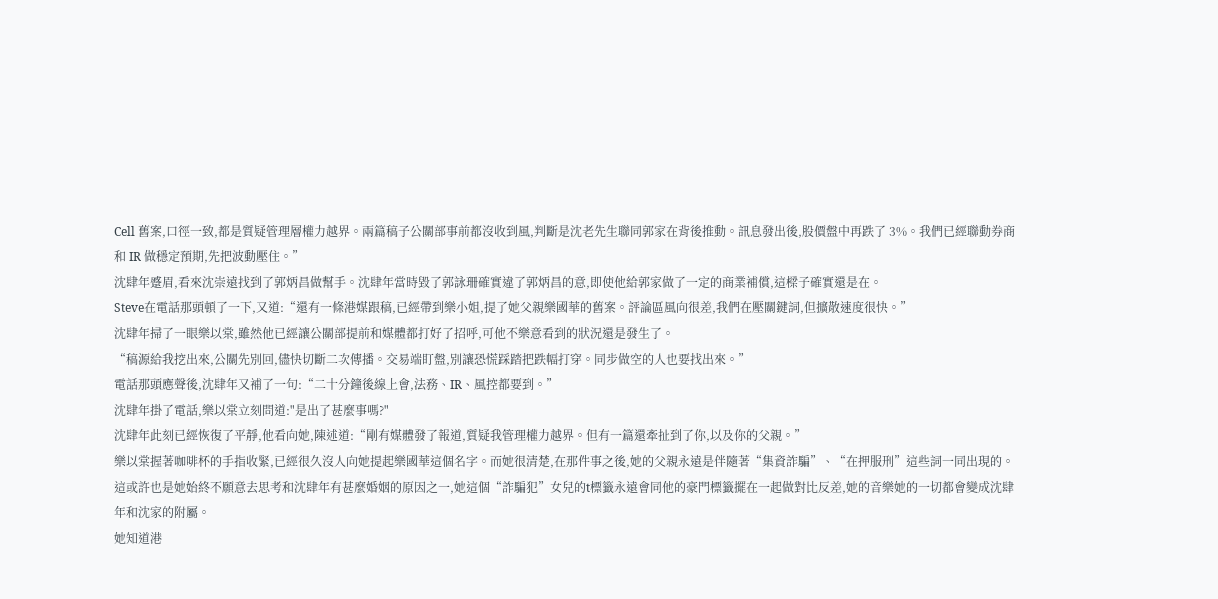Cell 舊案,口徑一致,都是質疑管理層權力越界。兩篇稿子公關部事前都沒收到風,判斷是沈老先生聯同郭家在背後推動。訊息發出後,股價盤中再跌了 3%。我們已經聯動券商和 IR 做穩定預期,先把波動壓住。”
沈肆年蹙眉,看來沈崇遠找到了郭炳昌做幫手。沈肆年當時毀了郭詠珊確實違了郭炳昌的意,即使他給郭家做了一定的商業補償,這樑子確實還是在。
Steve在電話那頭頓了一下,又道:“還有一條港媒跟稿,已經帶到樂小姐,提了她父親樂國華的舊案。評論區風向很差,我們在壓關鍵詞,但擴散速度很快。”
沈肆年掃了一眼樂以棠,雖然他已經讓公關部提前和媒體都打好了招呼,可他不樂意看到的狀況還是發生了。
“稿源給我挖出來,公關先別回,儘快切斷二次傳播。交易端盯盤,別讓恐慌踩踏把跌幅打穿。同步做空的人也要找出來。”
電話那頭應聲後,沈肆年又補了一句:“二十分鐘後線上會,法務、IR、風控都要到。”
沈肆年掛了電話,樂以棠立刻問道:"是出了甚麼事嗎?"
沈肆年此刻已經恢復了平靜,他看向她,陳述道:“剛有媒體發了報道,質疑我管理權力越界。但有一篇還牽扯到了你,以及你的父親。”
樂以棠握著咖啡杯的手指收緊,已經很久沒人向她提起樂國華這個名字。而她很清楚,在那件事之後,她的父親永遠是伴隨著“集資詐騙”、“在押服刑”這些詞一同出現的。
這或許也是她始終不願意去思考和沈肆年有甚麼婚姻的原因之一,她這個“詐騙犯”女兒的t標籤永遠會同他的豪門標籤擺在一起做對比反差,她的音樂她的一切都會變成沈肆年和沈家的附屬。
她知道港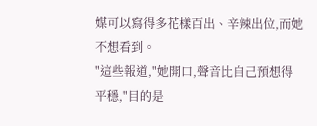媒可以寫得多花樣百出、辛辣出位,而她不想看到。
"這些報道,"她開口,聲音比自己預想得平穩,"目的是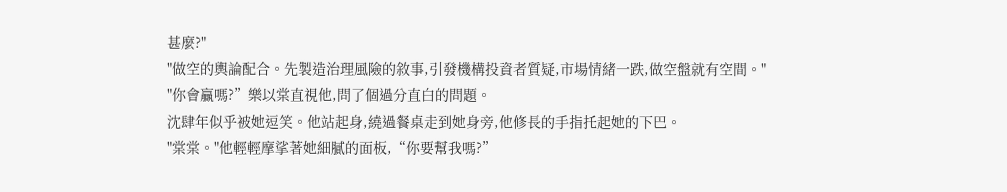甚麼?"
"做空的輿論配合。先製造治理風險的敘事,引發機構投資者質疑,市場情緒一跌,做空盤就有空間。"
"你會贏嗎?”樂以棠直視他,問了個過分直白的問題。
沈肆年似乎被她逗笑。他站起身,繞過餐桌走到她身旁,他修長的手指托起她的下巴。
"棠棠。"他輕輕摩挲著她細膩的面板,“你要幫我嗎?”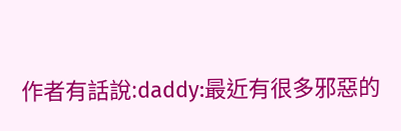作者有話說:daddy:最近有很多邪惡的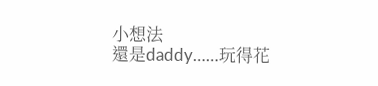小想法
還是daddy……玩得花